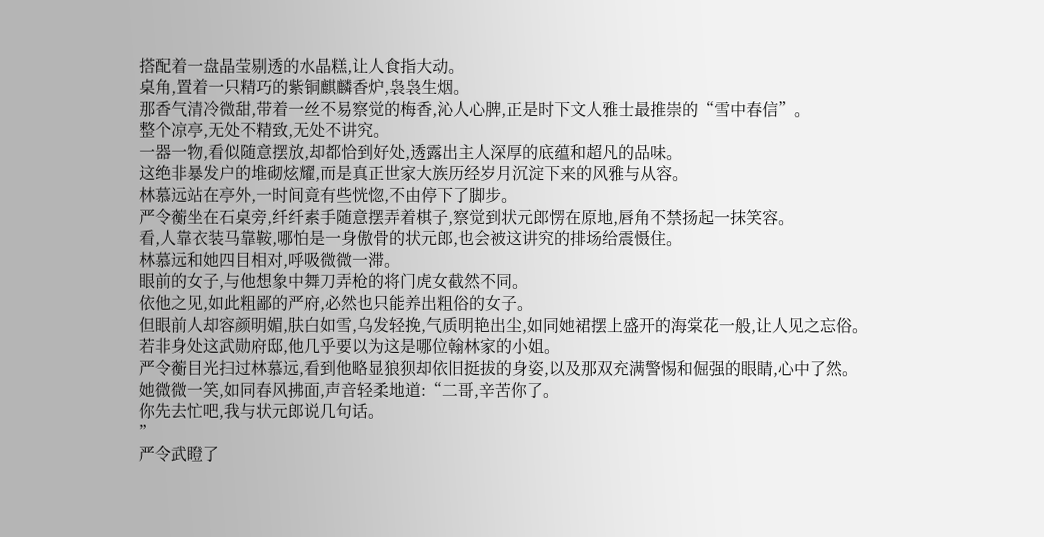搭配着一盘晶莹剔透的水晶糕,让人食指大动。
桌角,置着一只精巧的紫铜麒麟香炉,袅袅生烟。
那香气清冷微甜,带着一丝不易察觉的梅香,沁人心脾,正是时下文人雅士最推崇的“雪中春信”。
整个凉亭,无处不精致,无处不讲究。
一器一物,看似随意摆放,却都恰到好处,透露出主人深厚的底蕴和超凡的品味。
这绝非暴发户的堆砌炫耀,而是真正世家大族历经岁月沉淀下来的风雅与从容。
林慕远站在亭外,一时间竟有些恍惚,不由停下了脚步。
严令蘅坐在石桌旁,纤纤素手随意摆弄着棋子,察觉到状元郎愣在原地,唇角不禁扬起一抹笑容。
看,人靠衣装马靠鞍,哪怕是一身傲骨的状元郎,也会被这讲究的排场给震慑住。
林慕远和她四目相对,呼吸微微一滞。
眼前的女子,与他想象中舞刀弄枪的将门虎女截然不同。
依他之见,如此粗鄙的严府,必然也只能养出粗俗的女子。
但眼前人却容颜明媚,肤白如雪,乌发轻挽,气质明艳出尘,如同她裙摆上盛开的海棠花一般,让人见之忘俗。
若非身处这武勋府邸,他几乎要以为这是哪位翰林家的小姐。
严令蘅目光扫过林慕远,看到他略显狼狈却依旧挺拔的身姿,以及那双充满警惕和倔强的眼睛,心中了然。
她微微一笑,如同春风拂面,声音轻柔地道:“二哥,辛苦你了。
你先去忙吧,我与状元郎说几句话。
”
严令武瞪了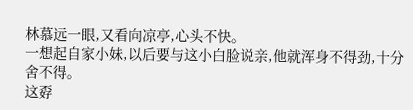林慕远一眼,又看向凉亭,心头不快。
一想起自家小妹,以后要与这小白脸说亲,他就浑身不得劲,十分舍不得。
这孬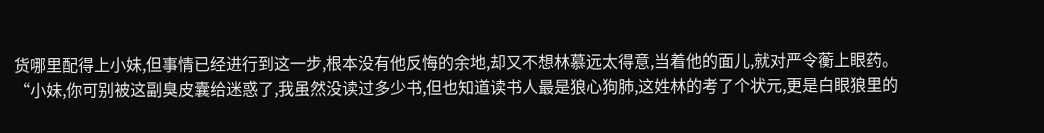货哪里配得上小妹,但事情已经进行到这一步,根本没有他反悔的余地,却又不想林慕远太得意,当着他的面儿,就对严令蘅上眼药。
“小妹,你可别被这副臭皮囊给迷惑了,我虽然没读过多少书,但也知道读书人最是狼心狗肺,这姓林的考了个状元,更是白眼狼里的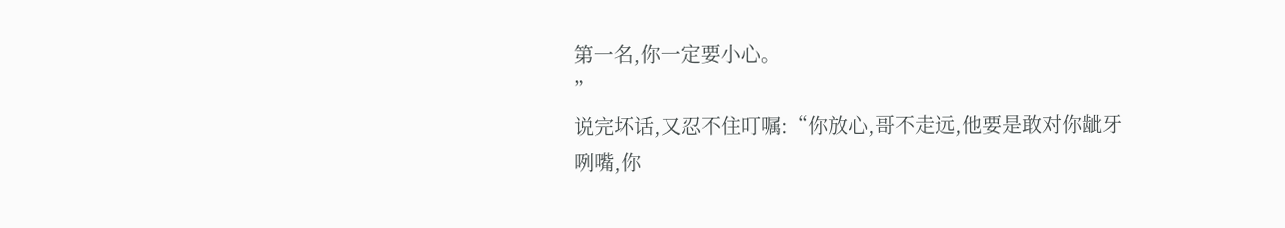第一名,你一定要小心。
”
说完坏话,又忍不住叮嘱:“你放心,哥不走远,他要是敢对你龇牙咧嘴,你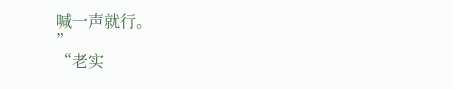喊一声就行。
”
“老实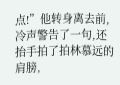点!”他转身离去前,冷声警告了一句,还抬手拍了拍林慕远的肩膀,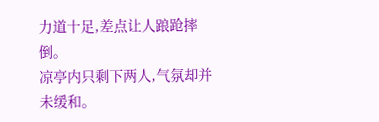力道十足,差点让人踉跄摔倒。
凉亭内只剩下两人,气氛却并未缓和。